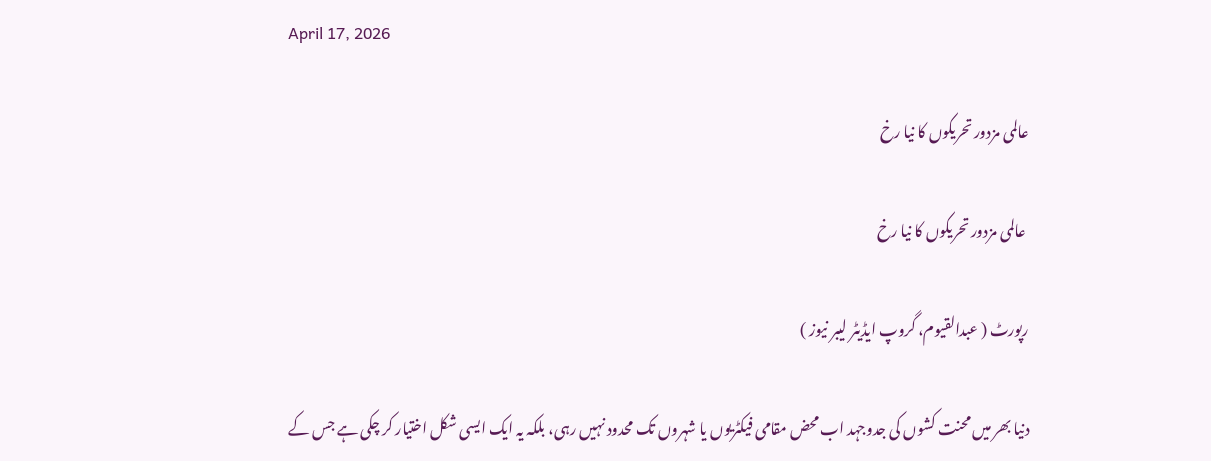April 17, 2026

عالمی مزدور تحریکوں کا نیا رخ

 عالمی مزدور تحریکوں کا نیا رخ

رپورٹ ( عبدالقیوم، گروپ ایڈیٹر لیبر نیوز )

دنیا بھر میں محنت کشوں کی جدوجہد اب محض مقامی فیکٹریوں یا شہروں تک محدود نہیں رہی، بلکہ یہ ایک ایسی شکل اختیار کر چکی ہے جس کے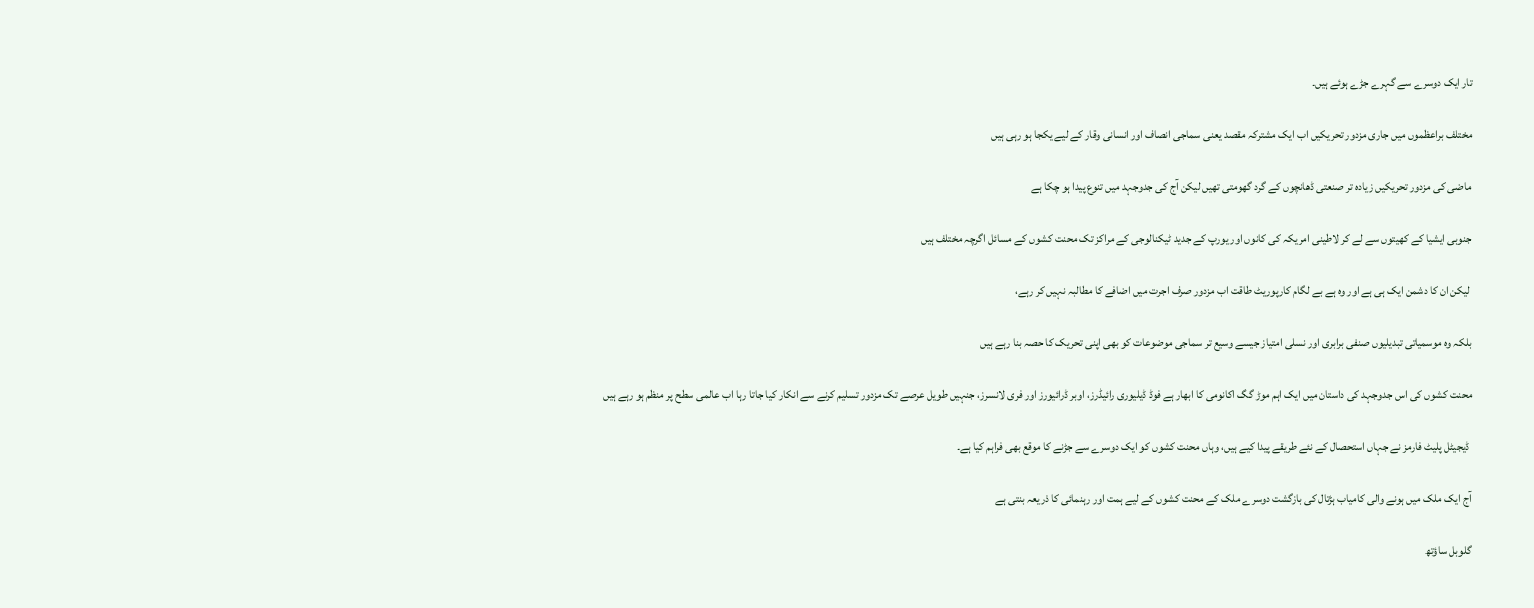تار ایک دوسرے سے گہرے جڑے ہوئے ہیں۔

مختلف براعظموں میں جاری مزدور تحریکیں اب ایک مشترکہ مقصد یعنی سماجی انصاف اور انسانی وقار کے لیے یکجا ہو رہی ہیں

ماضی کی مزدور تحریکیں زیادہ تر صنعتی ڈھانچوں کے گرد گھومتی تھیں لیکن آج کی جدوجہد میں تنوع پیدا ہو چکا ہے

جنوبی ایشیا کے کھیتوں سے لے کر لاطینی امریکہ کی کانوں اور یورپ کے جدید ٹیکنالوجی کے مراکز تک محنت کشوں کے مسائل اگرچہ مختلف ہیں

 لیکن ان کا دشمن ایک ہی ہے اور وہ ہے بے لگام کارپوریٹ طاقت اب مزدور صرف اجرت میں اضافے کا مطالبہ نہیں کر رہے،

بلکہ وہ موسمیاتی تبدیلیوں صنفی برابری اور نسلی امتیاز جیسے وسیع تر سماجی موضوعات کو بھی اپنی تحریک کا حصہ بنا رہے ہیں

محنت کشوں کی اس جدوجہد کی داستان میں ایک اہم موڑ گگ اکانومی کا ابھار ہے فوڈ ڈیلیوری رائیڈرز، اوبر ڈرائیورز اور فری لانسرز، جنہیں طویل عرصے تک مزدور تسلیم کرنے سے انکار کیا جاتا رہا اب عالمی سطح پر منظم ہو رہے ہیں

 ڈیجیٹل پلیٹ فارمز نے جہاں استحصال کے نئے طریقے پیدا کیے ہیں، وہاں محنت کشوں کو ایک دوسرے سے جڑنے کا موقع بھی فراہم کیا ہے۔

آج ایک ملک میں ہونے والی کامیاب ہڑتال کی بازگشت دوسرے ملک کے محنت کشوں کے لیے ہمت اور رہنمائی کا ذریعہ بنتی ہے

گلوبل ساؤتھ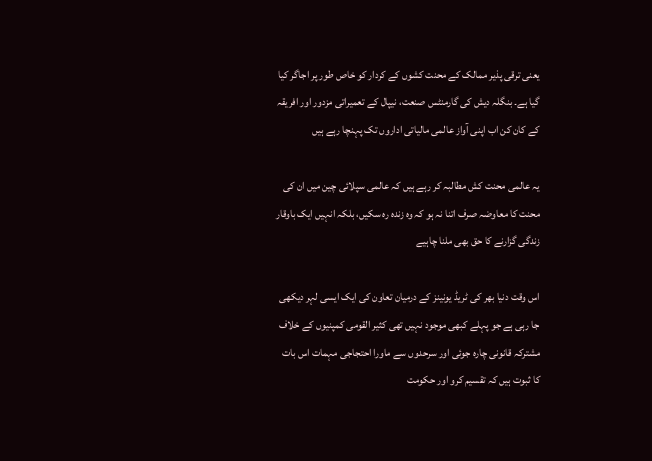یعنی ترقی پذیر ممالک کے محنت کشوں کے کردار کو خاص طور پر اجاگر کیا گیا ہے۔ بنگلہ دیش کی گارمنٹس صنعت، نیپال کے تعمیراتی مزدور اور افریقہ کے کان کن اب اپنی آواز عالمی مالیاتی اداروں تک پہنچا رہے ہیں

یہ عالمی محنت کش مطالبہ کر رہے ہیں کہ عالمی سپلائی چین میں ان کی محنت کا معاوضہ صرف اتنا نہ ہو کہ وہ زندہ رہ سکیں، بلکہ انہیں ایک باوقار زندگی گزارنے کا حق بھی ملنا چاہیے

اس وقت دنیا بھر کی ٹریڈ یونینز کے درمیان تعاون کی ایک ایسی لہر دیکھی جا رہی ہے جو پہلے کبھی موجود نہیں تھی کثیر القومی کمپنیوں کے خلاف مشترکہ قانونی چارہ جوئی اور سرحدوں سے ماورا احتجاجی مہمات اس بات کا ثبوت ہیں کہ تقسیم کرو اور حکومت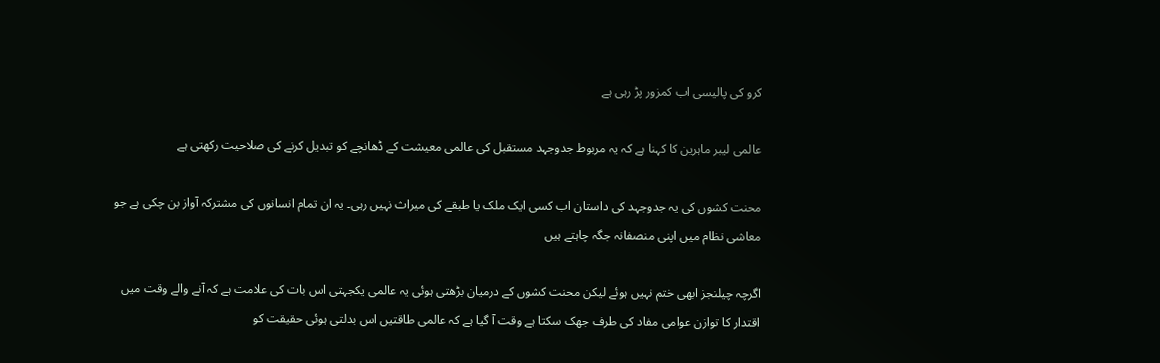کرو کی پالیسی اب کمزور پڑ رہی ہے

عالمی لیبر ماہرین کا کہنا ہے کہ یہ مربوط جدوجہد مستقبل کی عالمی معیشت کے ڈھانچے کو تبدیل کرنے کی صلاحیت رکھتی ہے

محنت کشوں کی یہ جدوجہد کی داستان اب کسی ایک ملک یا طبقے کی میراث نہیں رہی۔ یہ ان تمام انسانوں کی مشترکہ آواز بن چکی ہے جو معاشی نظام میں اپنی منصفانہ جگہ چاہتے ہیں

اگرچہ چیلنجز ابھی ختم نہیں ہوئے لیکن محنت کشوں کے درمیان بڑھتی ہوئی یہ عالمی یکجہتی اس بات کی علامت ہے کہ آنے والے وقت میں اقتدار کا توازن عوامی مفاد کی طرف جھک سکتا ہے وقت آ گیا ہے کہ عالمی طاقتیں اس بدلتی ہوئی حقیقت کو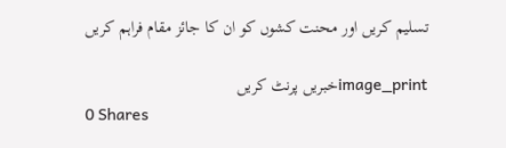تسلیم کریں اور محنت کشوں کو ان کا جائز مقام فراہم کریں

image_printخبریں پرنٹ کریں
0 Shares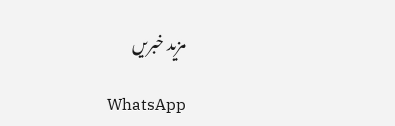مزید خبریں

WhatsApp